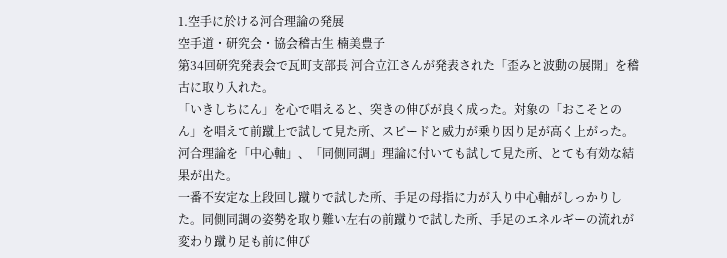1.空手に於ける河合理論の発展
空手道・研究会・協会稽古生 楠美豊子
第34回研究発表会で瓦町支部長 河合立江さんが発表された「歪みと波動の展開」を稽古に取り入れた。
「いきしちにん」を心で唱えると、突きの伸びが良く成った。対象の「おこそとのん」を唱えて前蹴上で試して見た所、スピードと威力が乗り因り足が高く上がった。
河合理論を「中心軸」、「同側同調」理論に付いても試して見た所、とても有効な結果が出た。
一番不安定な上段回し蹴りで試した所、手足の母指に力が入り中心軸がしっかりした。同側同調の姿勢を取り難い左右の前蹴りで試した所、手足のエネルギーの流れが変わり蹴り足も前に伸び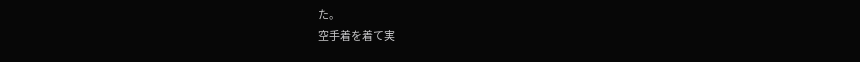た。
空手着を着て実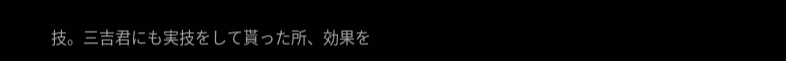技。三吉君にも実技をして貰った所、効果を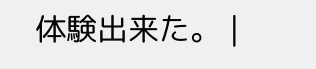体験出来た。 |